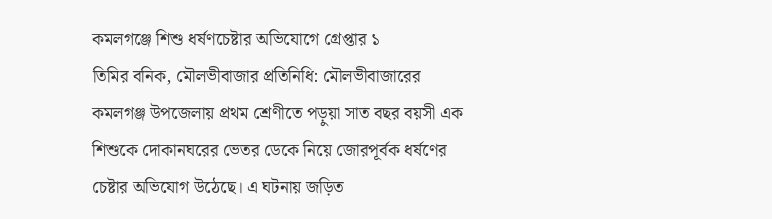কমলগঞ্জে শিশু ধর্ষণচেষ্টার অভিযোগে গ্রেপ্তার ১
তিমির বনিক, মৌলভীবাজার প্রতিনিধি: মৌলভীবাজারের কমলগঞ্জ উপজেলায় প্রথম শ্রেণীতে পড়ুয়া সাত বছর বয়সী এক শিশুকে দোকানঘরের ভেতর ডেকে নিয়ে জোরপূর্বক ধর্ষণের চেষ্টার অভিযোগ উঠেছে। এ ঘটনায় জড়িত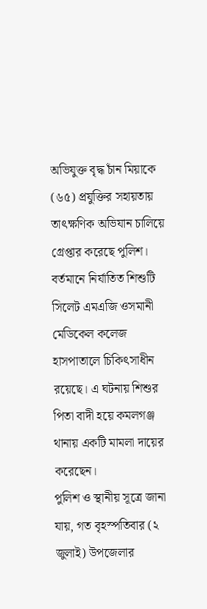অভিযুক্ত বৃদ্ধ চাঁন মিয়াকে (৬৫) প্রযুক্তির সহায়তায় তাৎক্ষণিক অভিযান চালিয়ে গ্রেপ্তার করেছে পুলিশ।
বর্তমানে নির্যাতিত শিশুটি সিলেট এমএজি ওসমানী মেডিকেল কলেজ হাসপাতালে চিকিৎসাধীন রয়েছে। এ ঘটনায় শিশুর পিতা বাদী হয়ে কমলগঞ্জ থানায় একটি মামলা দায়ের করেছেন।
পুলিশ ও স্থানীয় সূত্রে জানা যায়, গত বৃহস্পতিবার (২ জুলাই) উপজেলার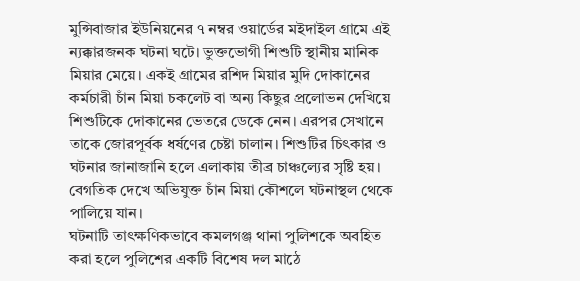মুন্সিবাজার ইউনিয়নের ৭ নম্বর ওয়ার্ডের মইদাইল গ্রামে এই ন্যক্কারজনক ঘটনা ঘটে। ভুক্তভোগী শিশুটি স্থানীয় মানিক মিয়ার মেয়ে। একই গ্রামের রশিদ মিয়ার মুদি দোকানের কর্মচারী চাঁন মিয়া চকলেট বা অন্য কিছুর প্রলোভন দেখিয়ে শিশুটিকে দোকানের ভেতরে ডেকে নেন। এরপর সেখানে তাকে জোরপূর্বক ধর্ষণের চেষ্টা চালান। শিশুটির চিৎকার ও ঘটনার জানাজানি হলে এলাকায় তীব্র চাঞ্চল্যের সৃষ্টি হয়। বেগতিক দেখে অভিযুক্ত চাঁন মিয়া কৌশলে ঘটনাস্থল থেকে পালিয়ে যান।
ঘটনাটি তাৎক্ষণিকভাবে কমলগঞ্জ থানা পুলিশকে অবহিত করা হলে পুলিশের একটি বিশেষ দল মাঠে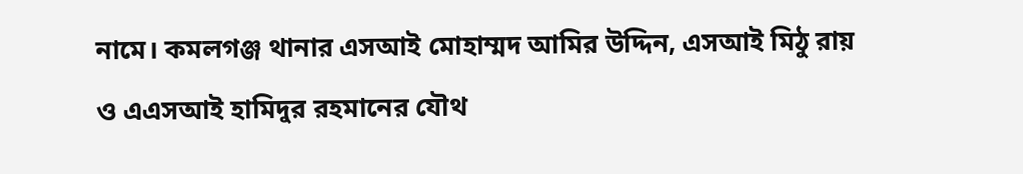নামে। কমলগঞ্জ থানার এসআই মোহাম্মদ আমির উদ্দিন, এসআই মিঠু রায় ও এএসআই হামিদুর রহমানের যৌথ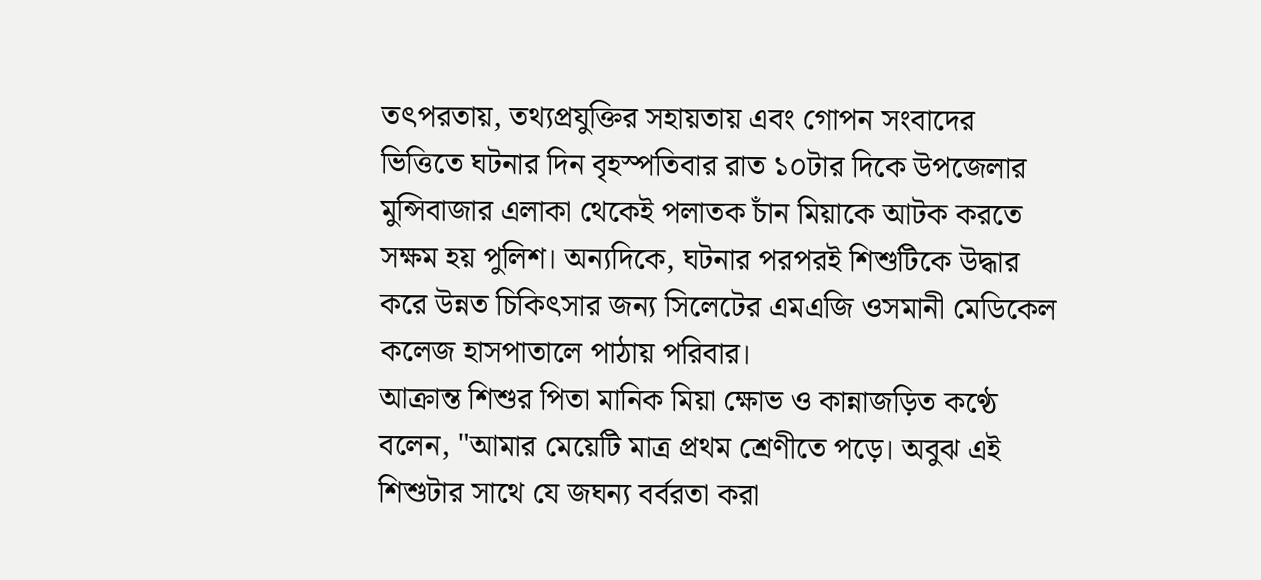তৎপরতায়, তথ্যপ্রযুক্তির সহায়তায় এবং গোপন সংবাদের ভিত্তিতে ঘটনার দিন বৃহস্পতিবার রাত ১০টার দিকে উপজেলার মুন্সিবাজার এলাকা থেকেই পলাতক চাঁন মিয়াকে আটক করতে সক্ষম হয় পুলিশ। অন্যদিকে, ঘটনার পরপরই শিশুটিকে উদ্ধার করে উন্নত চিকিৎসার জন্য সিলেটের এমএজি ওসমানী মেডিকেল কলেজ হাসপাতালে পাঠায় পরিবার।
আক্রান্ত শিশুর পিতা মানিক মিয়া ক্ষোভ ও কান্নাজড়িত কণ্ঠে বলেন, "আমার মেয়েটি মাত্র প্রথম শ্রেণীতে পড়ে। অবুঝ এই শিশুটার সাথে যে জঘন্য বর্বরতা করা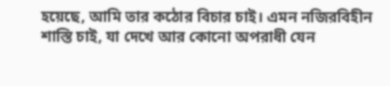হয়েছে, আমি তার কঠোর বিচার চাই। এমন নজিরবিহীন শাস্তি চাই, যা দেখে আর কোনো অপরাধী যেন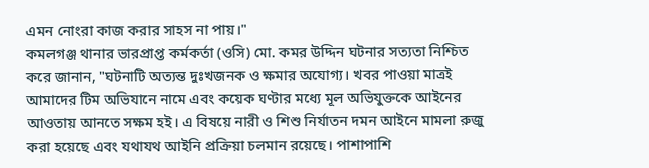এমন নোংরা কাজ করার সাহস না পায়।"
কমলগঞ্জ থানার ভারপ্রাপ্ত কর্মকর্তা (ওসি) মো. কমর উদ্দিন ঘটনার সত্যতা নিশ্চিত করে জানান, "ঘটনাটি অত্যন্ত দুঃখজনক ও ক্ষমার অযোগ্য। খবর পাওয়া মাত্রই আমাদের টিম অভিযানে নামে এবং কয়েক ঘণ্টার মধ্যে মূল অভিযুক্তকে আইনের আওতায় আনতে সক্ষম হই। এ বিষয়ে নারী ও শিশু নির্যাতন দমন আইনে মামলা রুজু করা হয়েছে এবং যথাযথ আইনি প্রক্রিয়া চলমান রয়েছে। পাশাপাশি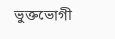ভুক্তভোগী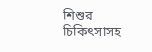শিশুর চিকিৎসাসহ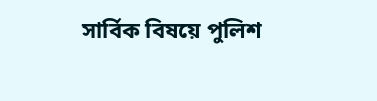সার্বিক বিষয়ে পুলিশ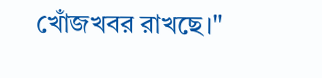খোঁজখবর রাখছে।"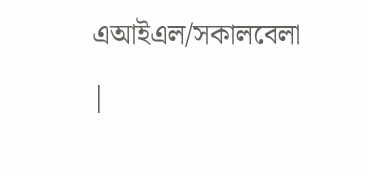এআইএল/সকালবেলা
|